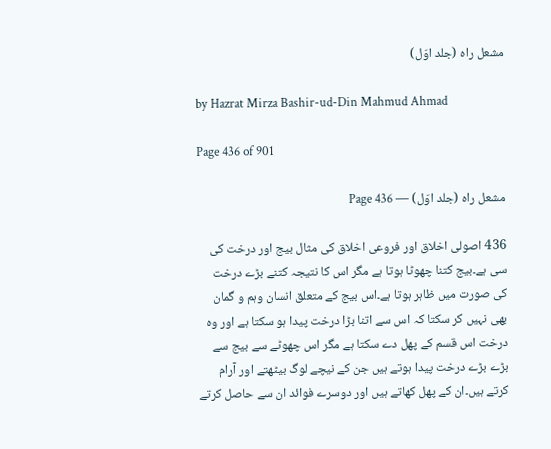مشعل راہ (جلد اوّل)

by Hazrat Mirza Bashir-ud-Din Mahmud Ahmad

Page 436 of 901

مشعل راہ (جلد اوّل) — Page 436

436 اصولی اخلاق اور فروعی اخلاق کی مثال بیج اور درخت کی سی ہے۔بیج کتنا چھوٹا ہوتا ہے مگر اس کا نتیجہ کتنے بڑے درخت کی صورت میں ظاہر ہوتا ہے۔اس بیج کے متعلق انسان وہم و گمان بھی نہیں کر سکتا کہ اس سے اتنا بڑا درخت پیدا ہو سکتا ہے اور وہ درخت اس قسم کے پھل دے سکتا ہے مگر اس چھوٹے سے بیج سے بڑے بڑے درخت پیدا ہوتے ہیں جن کے نیچے لوگ بیٹھتے اور آرام کرتے ہیں۔ان کے پھل کھاتے ہیں اور دوسرے فوائد ان سے حاصل کرتے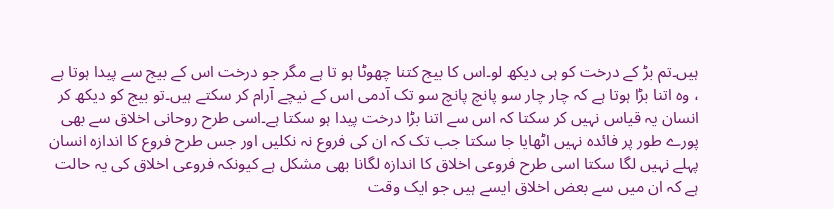ہیں۔تم بڑ کے درخت کو ہی دیکھ لو۔اس کا بیج کتنا چھوٹا ہو تا ہے مگر جو درخت اس کے بیج سے پیدا ہوتا ہے ، وہ اتنا بڑا ہوتا ہے کہ چار چار سو پانچ پانچ سو تک آدمی اس کے نیچے آرام کر سکتے ہیں۔تو بیج کو دیکھ کر انسان یہ قیاس نہیں کر سکتا کہ اس سے اتنا بڑا درخت پیدا ہو سکتا ہے۔اسی طرح روحانی اخلاق سے بھی پورے طور پر فائدہ نہیں اٹھایا جا سکتا جب تک کہ ان کی فروع نہ نکلیں اور جس طرح فروع کا اندازہ انسان پہلے نہیں لگا سکتا اسی طرح فروعی اخلاق کا اندازہ لگانا بھی مشکل ہے کیونکہ فروعی اخلاق کی یہ حالت ہے کہ ان میں سے بعض اخلاق ایسے ہیں جو ایک وقت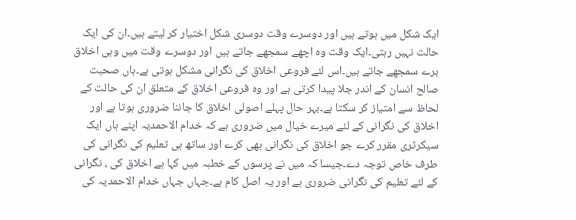ایک شکل میں ہوتے ہیں اور دوسرے وقت دوسری شکل اختیار کر لیتے ہیں۔ان کی ایک حالت نہیں رہتی۔ایک وقت وہ اچھے سمجھے جاتے ہیں اور دوسرے وقت میں وہی اخلاق برے سمجھے جاتے ہیں۔اس لئے فروعی اخلاق کی نگرانی مشکل ہوتی ہے۔ہاں صحبت صالح انسان کے اندر جلا پیدا کرتی ہے اور وہ فروعی اخلاق کے متعلق ان کی حالت کے لحاظ سے امتیاز کر سکتا ہے۔بہر حال پہلے اصولی اخلاق کا جاننا ضروری ہوتا ہے اور اخلاق کی نگرانی کے لئے میرے خیال میں ضروری ہے کہ خدام الاحمدیہ اپنے ہاں ایک سیکرٹری مقرر کرے جو اخلاق کی نگرانی بھی کرے اور ساتھ ہی تعلیم کی نگرانی کی طرف خاص توجہ دے۔جیسا کہ میں نے پرسوں کے خطبہ میں کہا ہے اخلاق کی ، نگرانی کے لئے تعلیم کی نگرانی ضروری ہے اور یہ اصل کام ہے۔جہاں جہاں خدام الاحمدیہ کی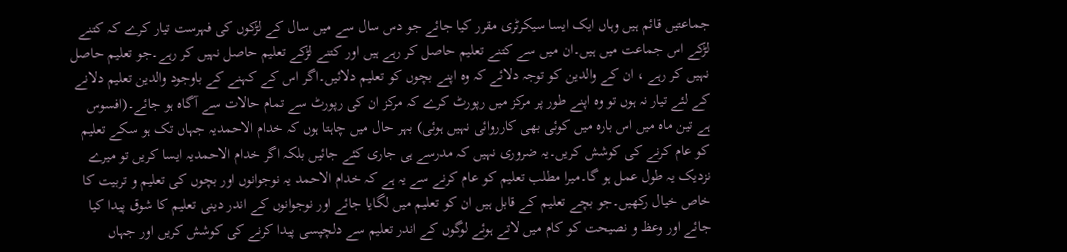جماعتیں قائم ہیں وہاں ایک ایسا سیکرٹری مقرر کیا جائے جو دس سال سے میں سال کے لڑکوں کی فہرست تیار کرے کہ کتنے لڑکے اس جماعت میں ہیں۔ان میں سے کتنے تعلیم حاصل کر رہے ہیں اور کتنے لڑکے تعلیم حاصل نہیں کر رہے۔جو تعلیم حاصل نہیں کر رہے ، ان کے والدین کو توجہ دلائے کہ وہ اپنے بچوں کو تعلیم دلائیں۔اگر اس کے کہنے کے باوجود والدین تعلیم دلانے کے لئے تیار نہ ہوں تو وہ اپنے طور پر مرکز میں رپورٹ کرے کہ مرکز ان کی رپورٹ سے تمام حالات سے آگاہ ہو جائے۔(افسوس ہے تین ماہ میں اس بارہ میں کوئی بھی کارروائی نہیں ہوئی) بہر حال میں چاہتا ہوں کہ خدام الاحمدیہ جہاں تک ہو سکے تعلیم کو عام کرنے کی کوشش کریں۔یہ ضروری نہیں کہ مدرسے ہی جاری کئے جائیں بلکہ اگر خدام الاحمدیہ ایسا کریں تو میرے نزدیک یہ طول عمل ہو گا۔میرا مطلب تعلیم کو عام کرنے سے یہ ہے کہ خدام الاحمد یہ نوجوانوں اور بچوں کی تعلیم و تربیت کا خاص خیال رکھیں۔جو بچے تعلیم کے قابل ہیں ان کو تعلیم میں لگایا جائے اور نوجوانوں کے اندر دینی تعلیم کا شوق پیدا کیا جائے اور وعظ و نصیحت کو کام میں لاتے ہوئے لوگوں کے اندر تعلیم سے دلچپسی پیدا کرنے کی کوشش کریں اور جہاں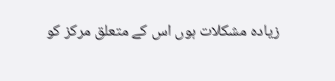زیادہ مشکلات ہوں اس کے متعلق مرکز کو